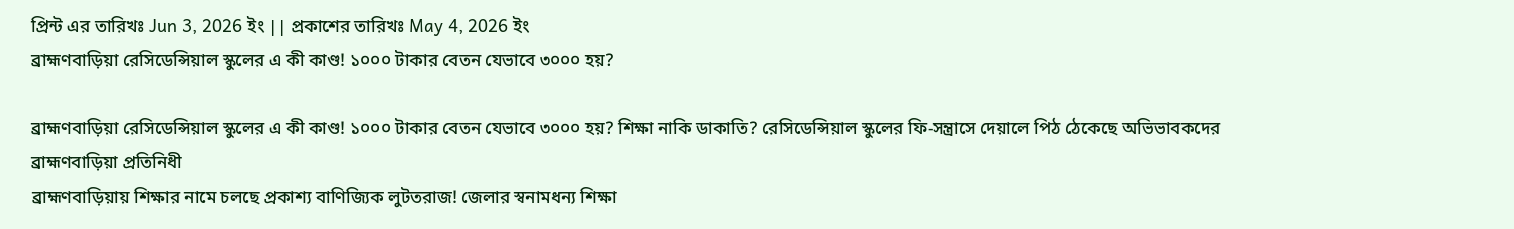প্রিন্ট এর তারিখঃ Jun 3, 2026 ইং || প্রকাশের তারিখঃ May 4, 2026 ইং
ব্রাহ্মণবাড়িয়া রেসিডেন্সিয়াল স্কুলের এ কী কাণ্ড! ১০০০ টাকার বেতন যেভাবে ৩০০০ হয়?

ব্রাহ্মণবাড়িয়া রেসিডেন্সিয়াল স্কুলের এ কী কাণ্ড! ১০০০ টাকার বেতন যেভাবে ৩০০০ হয়? শিক্ষা নাকি ডাকাতি? রেসিডেন্সিয়াল স্কুলের ফি-সন্ত্রাসে দেয়ালে পিঠ ঠেকেছে অভিভাবকদের
ব্রাহ্মণবাড়িয়া প্রতিনিধী
ব্রাহ্মণবাড়িয়ায় শিক্ষার নামে চলছে প্রকাশ্য বাণিজ্যিক লুটতরাজ! জেলার স্বনামধন্য শিক্ষা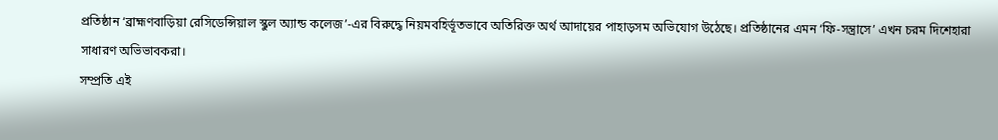প্রতিষ্ঠান ‘ব্রাহ্মণবাড়িয়া রেসিডেন্সিয়াল স্কুল অ্যান্ড কলেজ’-এর বিরুদ্ধে নিয়মবহির্ভূতভাবে অতিরিক্ত অর্থ আদায়ের পাহাড়সম অভিযোগ উঠেছে। প্রতিষ্ঠানের এমন ‘ফি-সন্ত্রাসে’ এখন চরম দিশেহারা সাধারণ অভিভাবকরা।
সম্প্রতি এই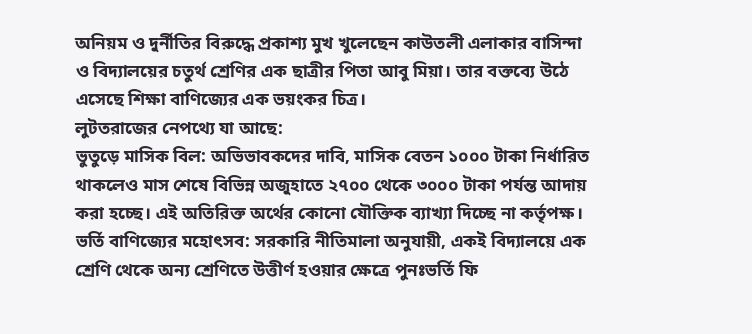অনিয়ম ও দুর্নীতির বিরুদ্ধে প্রকাশ্য মুখ খুলেছেন কাউতলী এলাকার বাসিন্দা ও বিদ্যালয়ের চতুর্থ শ্রেণির এক ছাত্রীর পিতা আবু মিয়া। তার বক্তব্যে উঠে এসেছে শিক্ষা বাণিজ্যের এক ভয়ংকর চিত্র।
লুটতরাজের নেপথ্যে যা আছে:
ভুতুড়ে মাসিক বিল: অভিভাবকদের দাবি, মাসিক বেতন ১০০০ টাকা নির্ধারিত থাকলেও মাস শেষে বিভিন্ন অজুহাতে ২৭০০ থেকে ৩০০০ টাকা পর্যন্ত আদায় করা হচ্ছে। এই অতিরিক্ত অর্থের কোনো যৌক্তিক ব্যাখ্যা দিচ্ছে না কর্তৃপক্ষ।
ভর্তি বাণিজ্যের মহোৎসব: সরকারি নীতিমালা অনুযায়ী, একই বিদ্যালয়ে এক শ্রেণি থেকে অন্য শ্রেণিতে উত্তীর্ণ হওয়ার ক্ষেত্রে পুনঃভর্তি ফি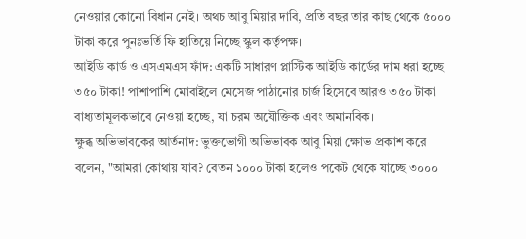নেওয়ার কোনো বিধান নেই। অথচ আবু মিয়ার দাবি, প্রতি বছর তার কাছ থেকে ৫০০০ টাকা করে পুনঃভর্তি ফি হাতিয়ে নিচ্ছে স্কুল কর্তৃপক্ষ।
আইডি কার্ড ও এসএমএস ফাঁদ: একটি সাধারণ প্লাস্টিক আইডি কার্ডের দাম ধরা হচ্ছে ৩৫০ টাকা! পাশাপাশি মোবাইলে মেসেজ পাঠানোর চার্জ হিসেবে আরও ৩৫০ টাকা বাধ্যতামূলকভাবে নেওয়া হচ্ছে, যা চরম অযৌক্তিক এবং অমানবিক।
ক্ষুব্ধ অভিভাবকের আর্তনাদ: ভুক্তভোগী অভিভাবক আবু মিয়া ক্ষোভ প্রকাশ করে বলেন, "আমরা কোথায় যাব? বেতন ১০০০ টাকা হলেও পকেট থেকে যাচ্ছে ৩০০০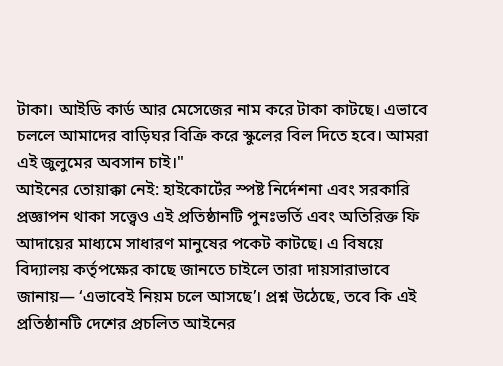টাকা। আইডি কার্ড আর মেসেজের নাম করে টাকা কাটছে। এভাবে চললে আমাদের বাড়িঘর বিক্রি করে স্কুলের বিল দিতে হবে। আমরা এই জুলুমের অবসান চাই।"
আইনের তোয়াক্কা নেই: হাইকোর্টের স্পষ্ট নির্দেশনা এবং সরকারি প্রজ্ঞাপন থাকা সত্ত্বেও এই প্রতিষ্ঠানটি পুনঃভর্তি এবং অতিরিক্ত ফি আদায়ের মাধ্যমে সাধারণ মানুষের পকেট কাটছে। এ বিষয়ে বিদ্যালয় কর্তৃপক্ষের কাছে জানতে চাইলে তারা দায়সারাভাবে জানায়— ‘এভাবেই নিয়ম চলে আসছে’। প্রশ্ন উঠেছে, তবে কি এই প্রতিষ্ঠানটি দেশের প্রচলিত আইনের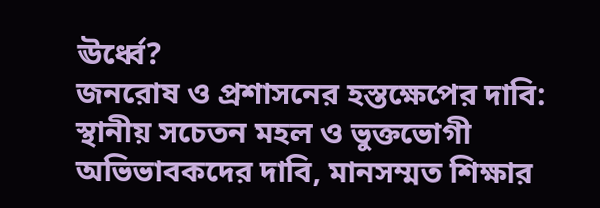ঊর্ধ্বে?
জনরোষ ও প্রশাসনের হস্তক্ষেপের দাবি: স্থানীয় সচেতন মহল ও ভুক্তভোগী অভিভাবকদের দাবি, মানসম্মত শিক্ষার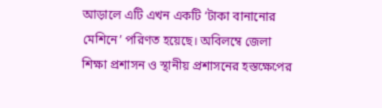আড়ালে এটি এখন একটি ‘টাকা বানানোর মেশিনে’ পরিণত হয়েছে। অবিলম্বে জেলা শিক্ষা প্রশাসন ও স্থানীয় প্রশাসনের হস্তক্ষেপের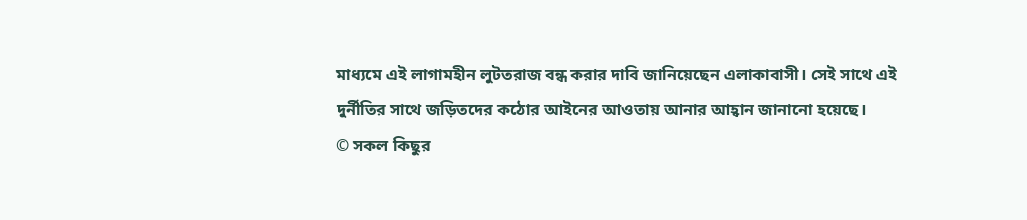মাধ্যমে এই লাগামহীন লুটতরাজ বন্ধ করার দাবি জানিয়েছেন এলাকাবাসী। সেই সাথে এই দুর্নীতির সাথে জড়িতদের কঠোর আইনের আওতায় আনার আহ্বান জানানো হয়েছে।
© সকল কিছুর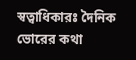স্বত্বাধিকারঃ দৈনিক ভোরের কথা